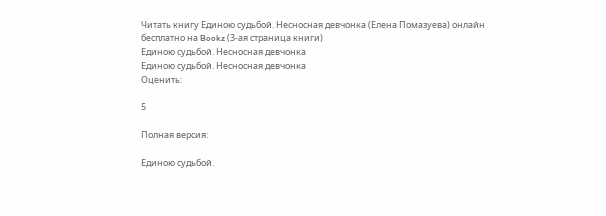Читать книгу Единою судьбой. Несносная девчонка (Елена Помазуева) онлайн бесплатно на Bookz (3-ая страница книги)
Единою судьбой. Несносная девчонка
Единою судьбой. Несносная девчонка
Оценить:

5

Полная версия:

Единою судьбой.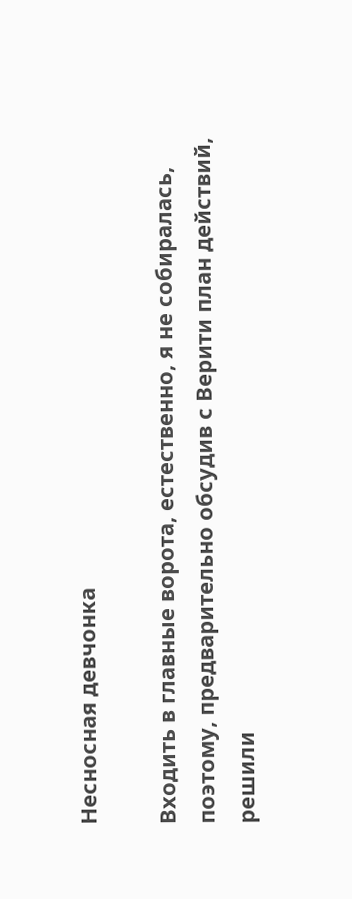Несносная девчонка

Входить в главные ворота, естественно, я не собиралась, поэтому, предварительно обсудив с Верити план действий, решили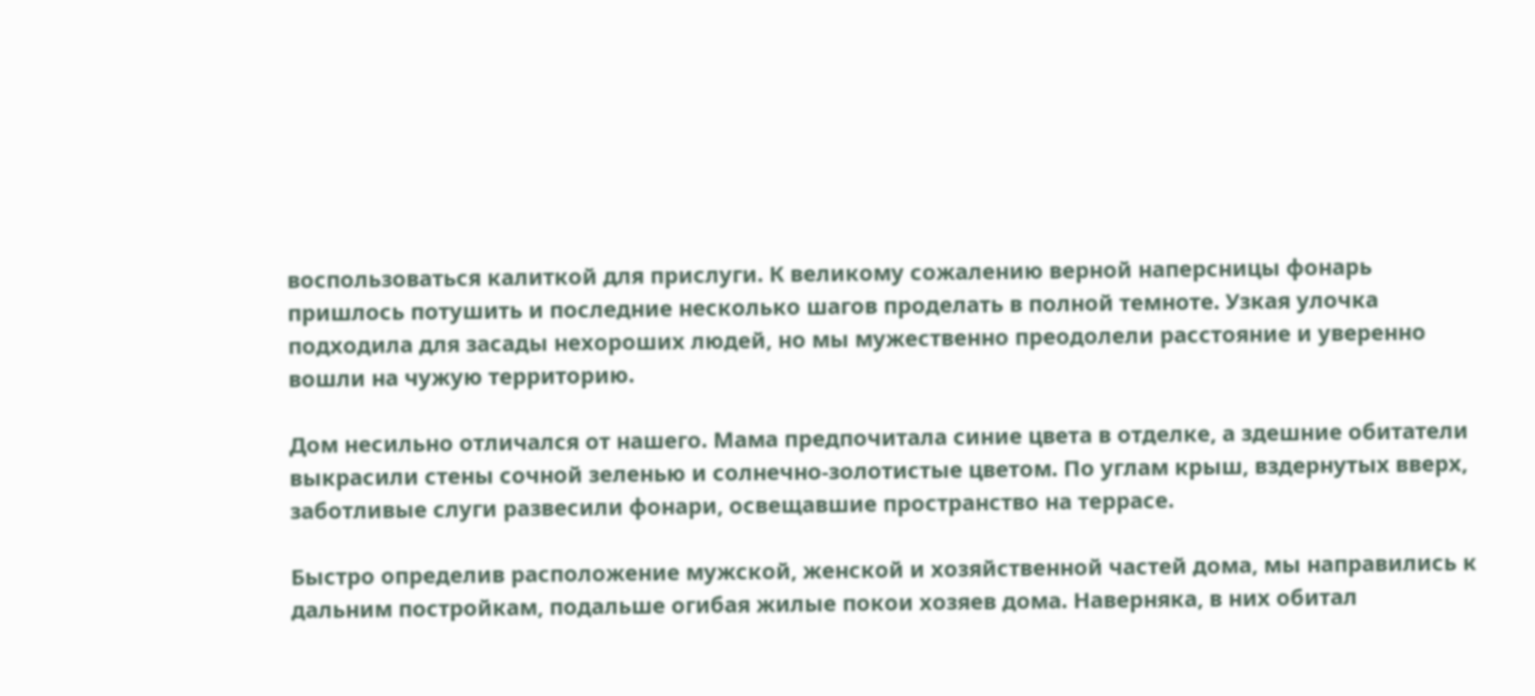воспользоваться калиткой для прислуги. К великому сожалению верной наперсницы фонарь пришлось потушить и последние несколько шагов проделать в полной темноте. Узкая улочка подходила для засады нехороших людей, но мы мужественно преодолели расстояние и уверенно вошли на чужую территорию.

Дом несильно отличался от нашего. Мама предпочитала синие цвета в отделке, а здешние обитатели выкрасили стены сочной зеленью и солнечно-золотистые цветом. По углам крыш, вздернутых вверх, заботливые слуги развесили фонари, освещавшие пространство на террасе.

Быстро определив расположение мужской, женской и хозяйственной частей дома, мы направились к дальним постройкам, подальше огибая жилые покои хозяев дома. Наверняка, в них обитал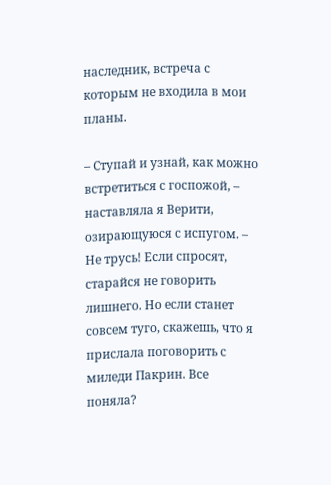наследник, встреча с которым не входила в мои планы.

– Ступай и узнай, как можно встретиться с госпожой, – наставляла я Верити, озирающуюся с испугом. – Не трусь! Если спросят, старайся не говорить лишнего. Но если станет совсем туго, скажешь, что я прислала поговорить с миледи Пакрин. Все поняла?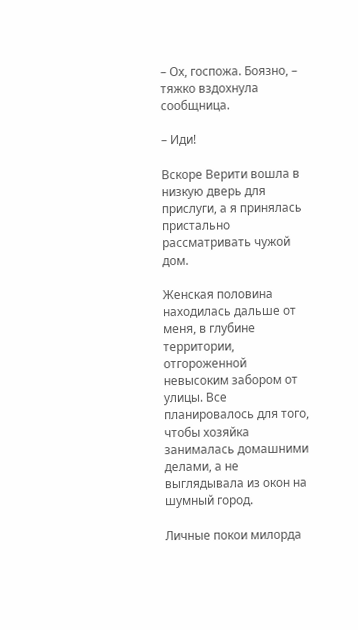– Ох, госпожа. Боязно, – тяжко вздохнула сообщница.

– Иди!

Вскоре Верити вошла в низкую дверь для прислуги, а я принялась пристально рассматривать чужой дом.

Женская половина находилась дальше от меня, в глубине территории, отгороженной невысоким забором от улицы. Все планировалось для того, чтобы хозяйка занималась домашними делами, а не выглядывала из окон на шумный город.

Личные покои милорда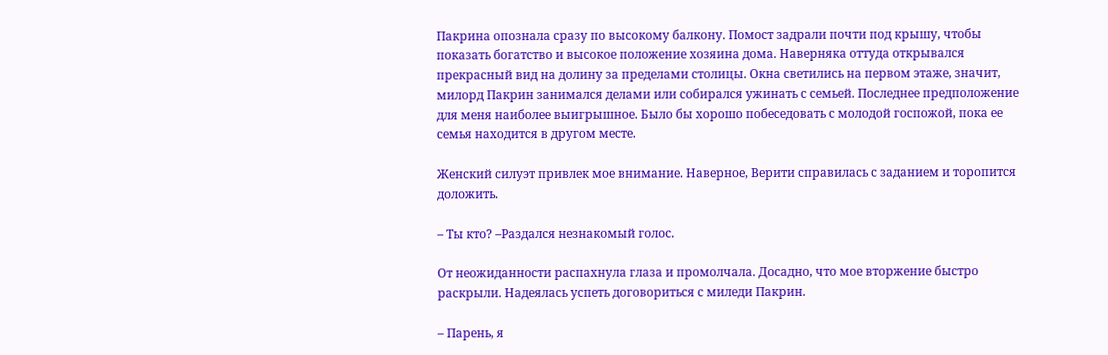Пакрина опознала сразу по высокому балкону. Помост задрали почти под крышу, чтобы показать богатство и высокое положение хозяина дома. Наверняка оттуда открывался прекрасный вид на долину за пределами столицы. Окна светились на первом этаже, значит, милорд Пакрин занимался делами или собирался ужинать с семьей. Последнее предположение для меня наиболее выигрышное. Было бы хорошо побеседовать с молодой госпожой, пока ее семья находится в другом месте.

Женский силуэт привлек мое внимание. Наверное, Верити справилась с заданием и торопится доложить.

– Ты кто? –Раздался незнакомый голос.

От неожиданности распахнула глаза и промолчала. Досадно, что мое вторжение быстро раскрыли. Надеялась успеть договориться с миледи Пакрин.

– Парень, я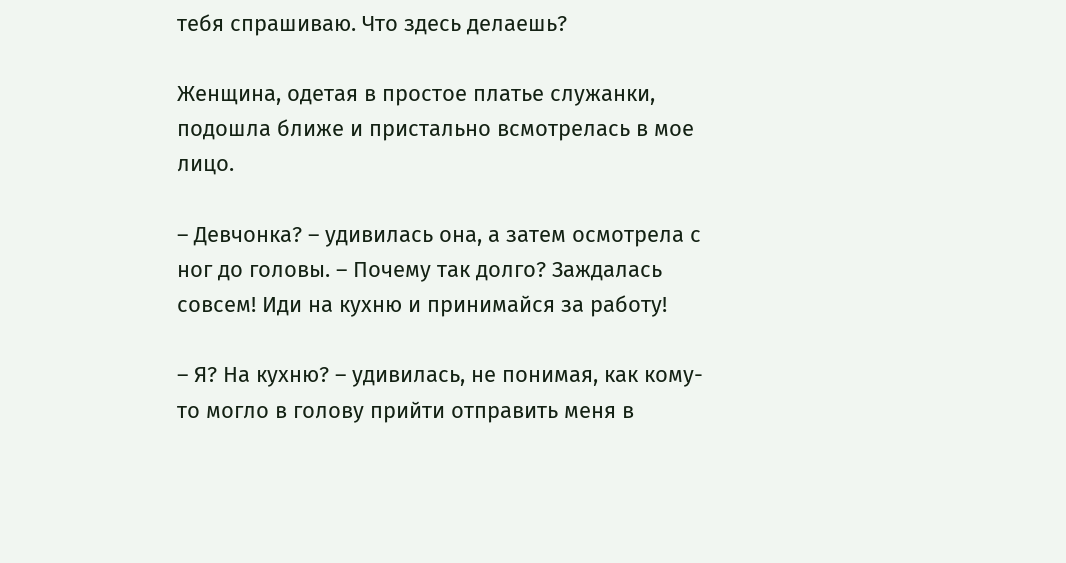тебя спрашиваю. Что здесь делаешь?

Женщина, одетая в простое платье служанки, подошла ближе и пристально всмотрелась в мое лицо.

– Девчонка? – удивилась она, а затем осмотрела с ног до головы. – Почему так долго? Заждалась совсем! Иди на кухню и принимайся за работу!

– Я? На кухню? – удивилась, не понимая, как кому-то могло в голову прийти отправить меня в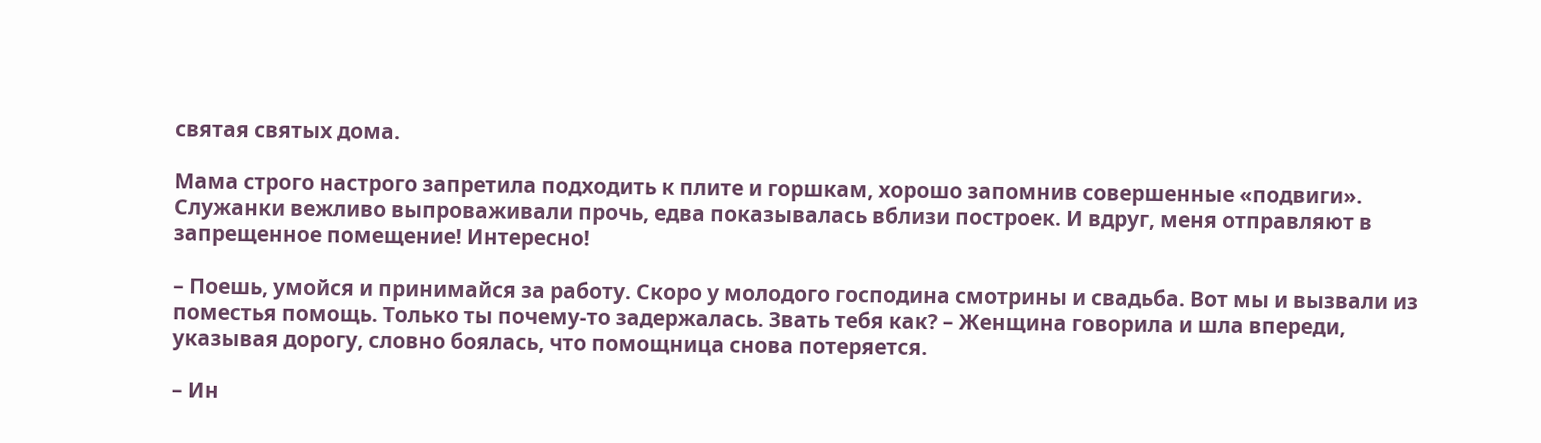святая святых дома.

Мама строго настрого запретила подходить к плите и горшкам, хорошо запомнив совершенные «подвиги». Служанки вежливо выпроваживали прочь, едва показывалась вблизи построек. И вдруг, меня отправляют в запрещенное помещение! Интересно!

– Поешь, умойся и принимайся за работу. Скоро у молодого господина смотрины и свадьба. Вот мы и вызвали из поместья помощь. Только ты почему-то задержалась. Звать тебя как? – Женщина говорила и шла впереди, указывая дорогу, словно боялась, что помощница снова потеряется.

– Ин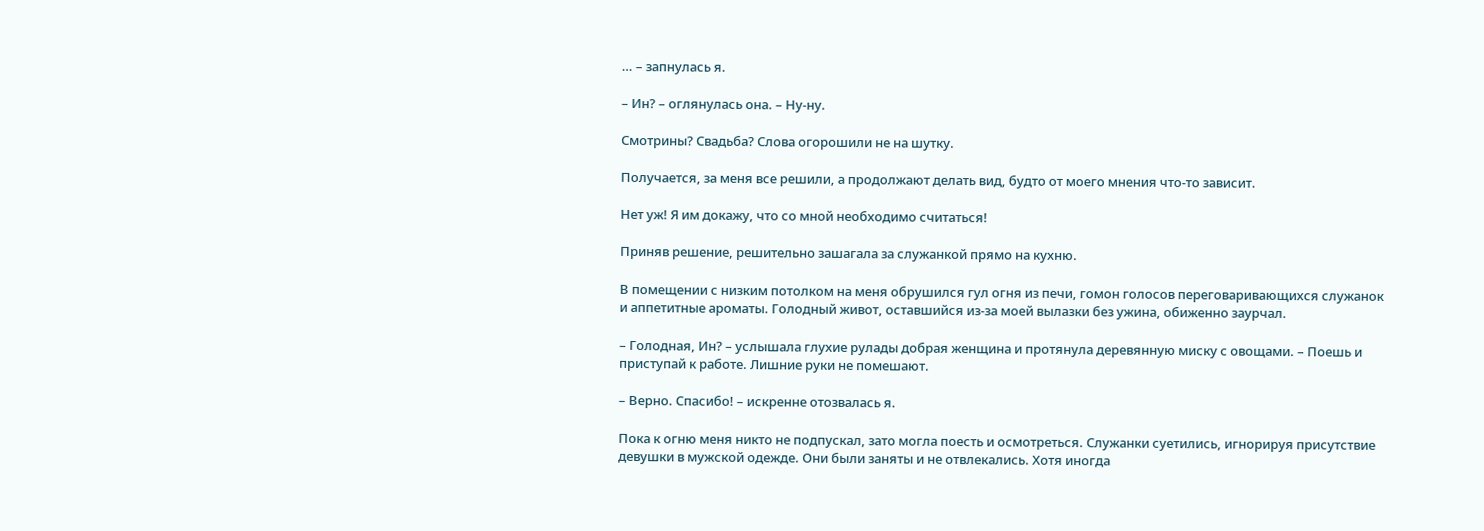… – запнулась я.

– Ин? – оглянулась она. – Ну-ну.

Смотрины? Свадьба? Слова огорошили не на шутку.

Получается, за меня все решили, а продолжают делать вид, будто от моего мнения что-то зависит.

Нет уж! Я им докажу, что со мной необходимо считаться!

Приняв решение, решительно зашагала за служанкой прямо на кухню.

В помещении с низким потолком на меня обрушился гул огня из печи, гомон голосов переговаривающихся служанок и аппетитные ароматы. Голодный живот, оставшийся из-за моей вылазки без ужина, обиженно заурчал.

– Голодная, Ин? – услышала глухие рулады добрая женщина и протянула деревянную миску с овощами. – Поешь и приступай к работе. Лишние руки не помешают.

– Верно. Спасибо! – искренне отозвалась я.

Пока к огню меня никто не подпускал, зато могла поесть и осмотреться. Служанки суетились, игнорируя присутствие девушки в мужской одежде. Они были заняты и не отвлекались. Хотя иногда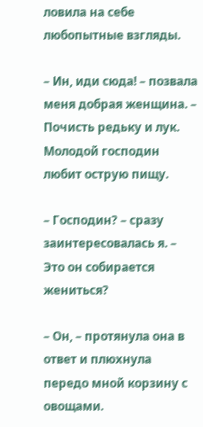ловила на себе любопытные взгляды.

– Ин, иди сюда! – позвала меня добрая женщина. – Почисть редьку и лук. Молодой господин любит острую пищу.

– Господин? – сразу заинтересовалась я. – Это он собирается жениться?

– Он, – протянула она в ответ и плюхнула передо мной корзину с овощами.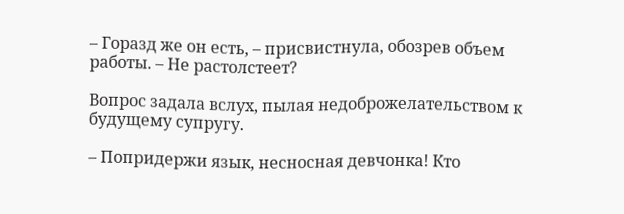– Горазд же он есть, – присвистнула, обозрев объем работы. – Не растолстеет?

Вопрос задала вслух, пылая недоброжелательством к будущему супругу.

– Попридержи язык, несносная девчонка! Кто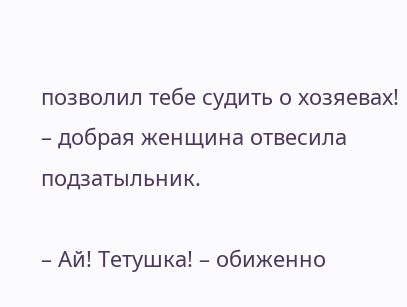позволил тебе судить о хозяевах! – добрая женщина отвесила подзатыльник.

– Ай! Тетушка! – обиженно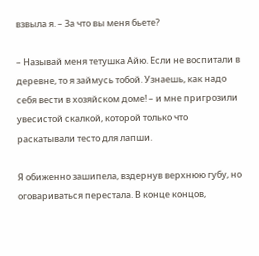взвыла я. – За что вы меня бьете?

– Называй меня тетушка Айю. Если не воспитали в деревне, то я займусь тобой. Узнаешь, как надо себя вести в хозяйском доме! – и мне пригрозили увесистой скалкой, которой только что раскатывали тесто для лапши.

Я обиженно зашипела, вздернув верхнюю губу, но оговариваться перестала. В конце концов,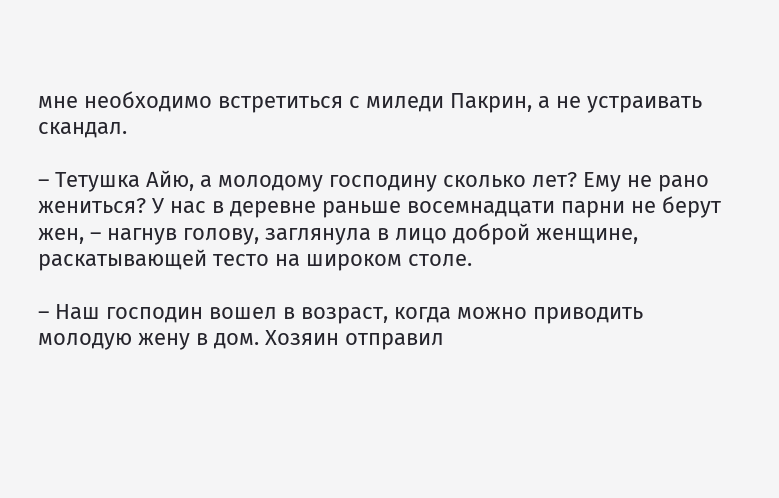мне необходимо встретиться с миледи Пакрин, а не устраивать скандал.

– Тетушка Айю, а молодому господину сколько лет? Ему не рано жениться? У нас в деревне раньше восемнадцати парни не берут жен, – нагнув голову, заглянула в лицо доброй женщине, раскатывающей тесто на широком столе.

– Наш господин вошел в возраст, когда можно приводить молодую жену в дом. Хозяин отправил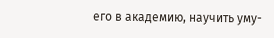его в академию, научить уму-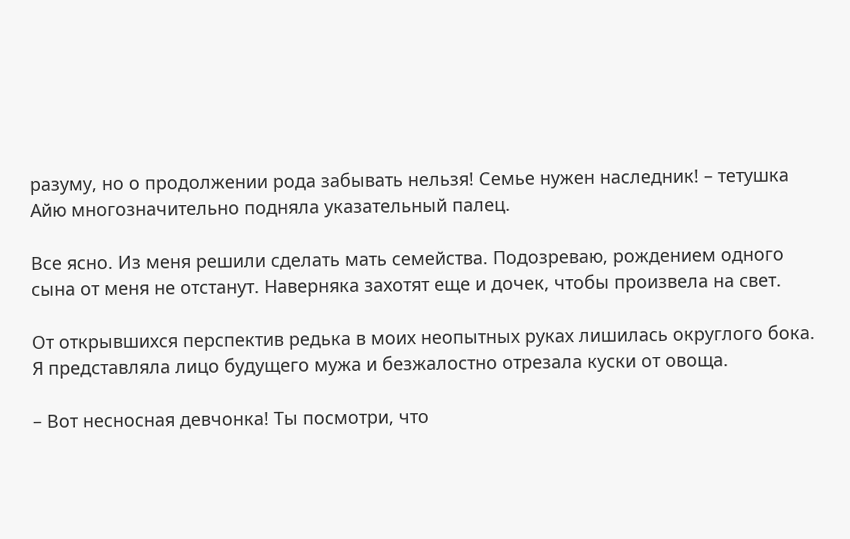разуму, но о продолжении рода забывать нельзя! Семье нужен наследник! – тетушка Айю многозначительно подняла указательный палец.

Все ясно. Из меня решили сделать мать семейства. Подозреваю, рождением одного сына от меня не отстанут. Наверняка захотят еще и дочек, чтобы произвела на свет.

От открывшихся перспектив редька в моих неопытных руках лишилась округлого бока. Я представляла лицо будущего мужа и безжалостно отрезала куски от овоща.

– Вот несносная девчонка! Ты посмотри, что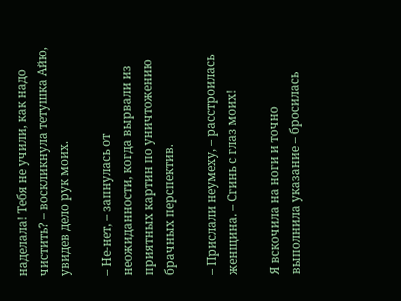наделала! Тебя не учили, как надо чистить? – воскликнула тетушка Айю, увидев дело рук моих.

– Не-нет, – запнулась от неожиданности, когда вырвали из приятных картин по уничтожению брачных перспектив.

– Прислали неумеху, – расстроилась женщина. – Сгинь с глаз моих!

Я вскочила на ноги и точно выполнила указание – бросилась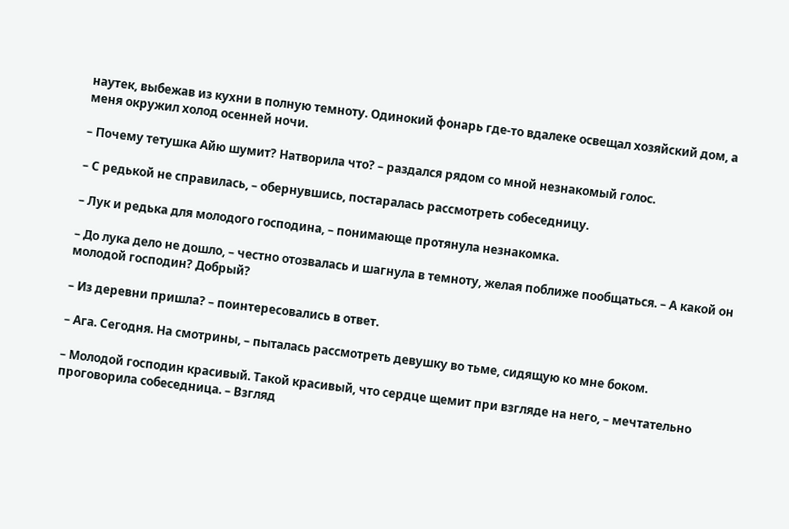наутек, выбежав из кухни в полную темноту. Одинокий фонарь где-то вдалеке освещал хозяйский дом, а меня окружил холод осенней ночи.

– Почему тетушка Айю шумит? Натворила что? – раздался рядом со мной незнакомый голос.

– С редькой не справилась, – обернувшись, постаралась рассмотреть собеседницу.

– Лук и редька для молодого господина, – понимающе протянула незнакомка.

– До лука дело не дошло, – честно отозвалась и шагнула в темноту, желая поближе пообщаться. – А какой он молодой господин? Добрый?

– Из деревни пришла? – поинтересовались в ответ.

– Ага. Сегодня. На смотрины, – пыталась рассмотреть девушку во тьме, сидящую ко мне боком.

– Молодой господин красивый. Такой красивый, что сердце щемит при взгляде на него, – мечтательно проговорила собеседница. – Взгляд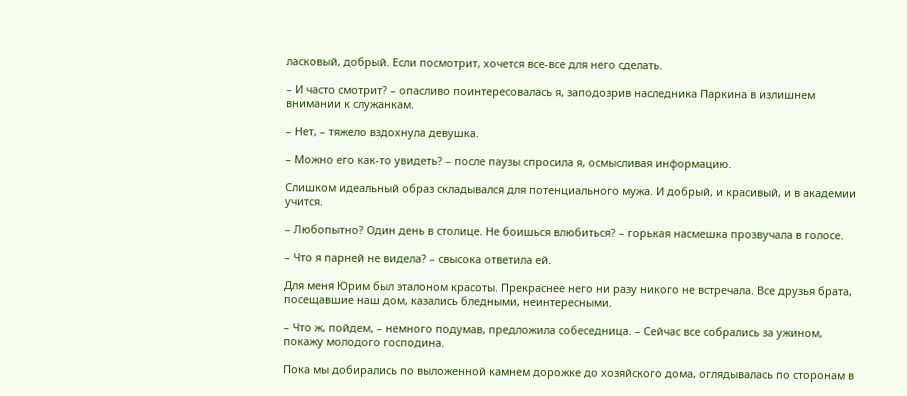ласковый, добрый. Если посмотрит, хочется все-все для него сделать.

– И часто смотрит? – опасливо поинтересовалась я, заподозрив наследника Паркина в излишнем внимании к служанкам.

– Нет, – тяжело вздохнула девушка.

– Можно его как-то увидеть? – после паузы спросила я, осмысливая информацию.

Слишком идеальный образ складывался для потенциального мужа. И добрый, и красивый, и в академии учится.

– Любопытно? Один день в столице. Не боишься влюбиться? – горькая насмешка прозвучала в голосе.

– Что я парней не видела? – свысока ответила ей.

Для меня Юрим был эталоном красоты. Прекраснее него ни разу никого не встречала. Все друзья брата, посещавшие наш дом, казались бледными, неинтересными.

– Что ж, пойдем, – немного подумав, предложила собеседница. – Сейчас все собрались за ужином, покажу молодого господина.

Пока мы добирались по выложенной камнем дорожке до хозяйского дома, оглядывалась по сторонам в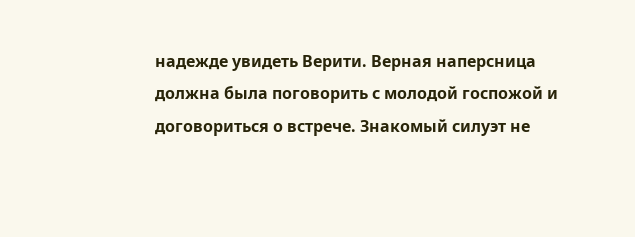надежде увидеть Верити. Верная наперсница должна была поговорить с молодой госпожой и договориться о встрече. Знакомый силуэт не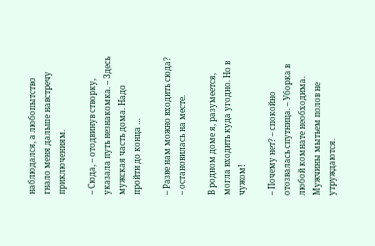наблюдался, а любопытство гнало меня дальше навстречу приключениям.

– Сюда, – отодвинув створку, указала путь незнакомка. – Здесь мужская часть дома. Надо пройти до конца …

– Разве нам можно входить сюда? – остановилась на месте.

В родном доме я, разумеется, могла входить куда угодно. Но в чужом!

– Почему нет? – спокойно отозвалась спутница. – Уборка в любой комнате необходима. Мужчины мытьем полов не утруждаются.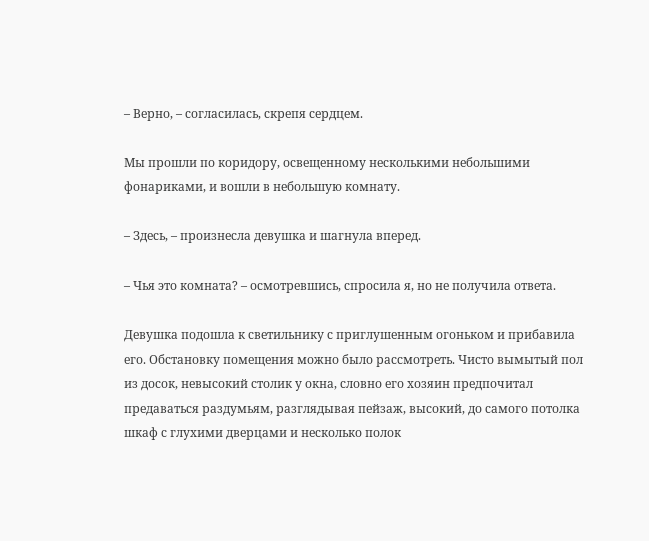– Верно, – согласилась, скрепя сердцем.

Мы прошли по коридору, освещенному несколькими небольшими фонариками, и вошли в небольшую комнату.

– Здесь, – произнесла девушка и шагнула вперед.

– Чья это комната? – осмотревшись, спросила я, но не получила ответа.

Девушка подошла к светильнику с приглушенным огоньком и прибавила его. Обстановку помещения можно было рассмотреть. Чисто вымытый пол из досок, невысокий столик у окна, словно его хозяин предпочитал предаваться раздумьям, разглядывая пейзаж, высокий, до самого потолка шкаф с глухими дверцами и несколько полок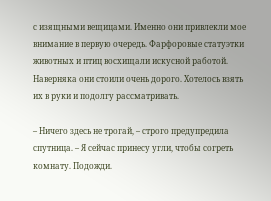с изящными вещицами. Именно они привлекли мое внимание в первую очередь. Фарфоровые статуэтки животных и птиц восхищали искусной работой. Наверняка они стоили очень дорого. Хотелось взять их в руки и подолгу рассматривать.

– Ничего здесь не трогай, – строго предупредила спутница. – Я сейчас принесу угли, чтобы согреть комнату. Подожди.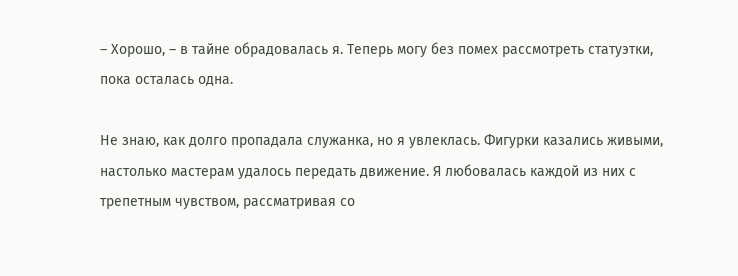– Хорошо, – в тайне обрадовалась я. Теперь могу без помех рассмотреть статуэтки, пока осталась одна.

Не знаю, как долго пропадала служанка, но я увлеклась. Фигурки казались живыми, настолько мастерам удалось передать движение. Я любовалась каждой из них с трепетным чувством, рассматривая со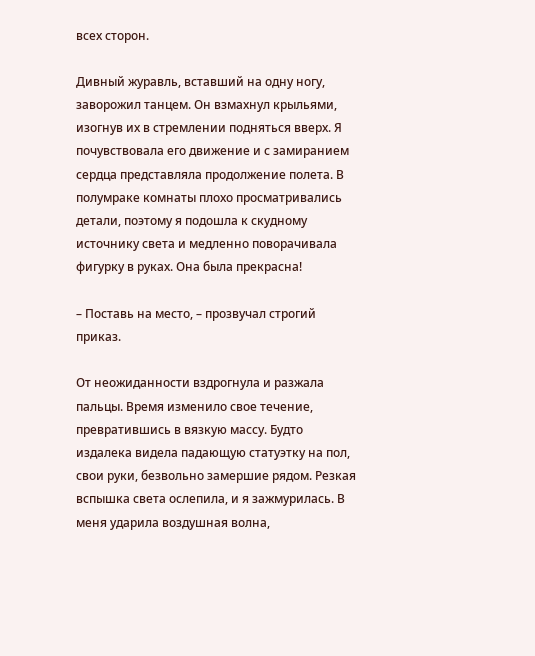всех сторон.

Дивный журавль, вставший на одну ногу, заворожил танцем. Он взмахнул крыльями, изогнув их в стремлении подняться вверх. Я почувствовала его движение и с замиранием сердца представляла продолжение полета. В полумраке комнаты плохо просматривались детали, поэтому я подошла к скудному источнику света и медленно поворачивала фигурку в руках. Она была прекрасна!

– Поставь на место, – прозвучал строгий приказ.

От неожиданности вздрогнула и разжала пальцы. Время изменило свое течение, превратившись в вязкую массу. Будто издалека видела падающую статуэтку на пол, свои руки, безвольно замершие рядом. Резкая вспышка света ослепила, и я зажмурилась. В меня ударила воздушная волна,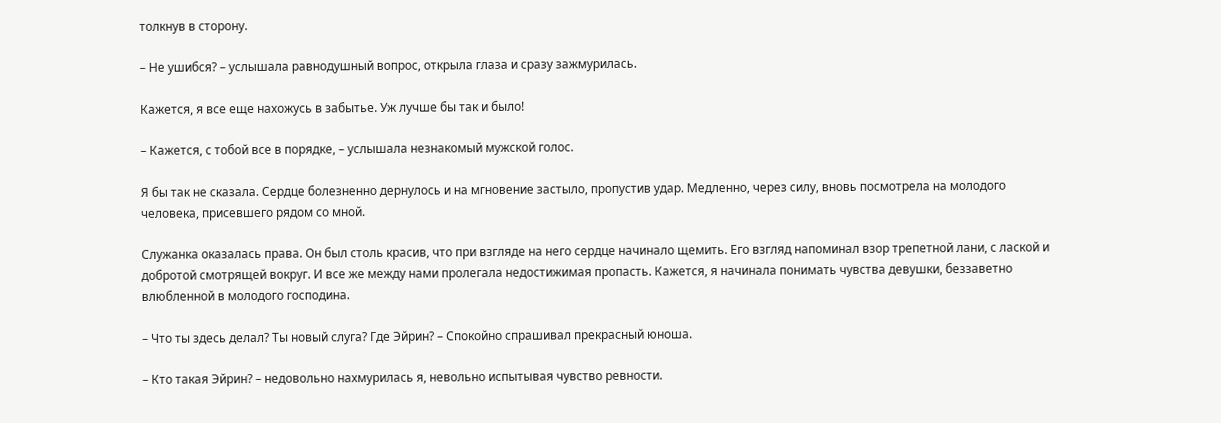толкнув в сторону.

– Не ушибся? – услышала равнодушный вопрос, открыла глаза и сразу зажмурилась.

Кажется, я все еще нахожусь в забытье. Уж лучше бы так и было!

– Кажется, с тобой все в порядке, – услышала незнакомый мужской голос.

Я бы так не сказала. Сердце болезненно дернулось и на мгновение застыло, пропустив удар. Медленно, через силу, вновь посмотрела на молодого человека, присевшего рядом со мной.

Служанка оказалась права. Он был столь красив, что при взгляде на него сердце начинало щемить. Его взгляд напоминал взор трепетной лани, с лаской и добротой смотрящей вокруг. И все же между нами пролегала недостижимая пропасть. Кажется, я начинала понимать чувства девушки, беззаветно влюбленной в молодого господина.

– Что ты здесь делал? Ты новый слуга? Где Эйрин? – Спокойно спрашивал прекрасный юноша.

– Кто такая Эйрин? – недовольно нахмурилась я, невольно испытывая чувство ревности.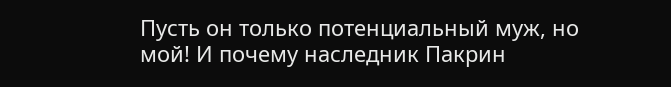Пусть он только потенциальный муж, но мой! И почему наследник Пакрин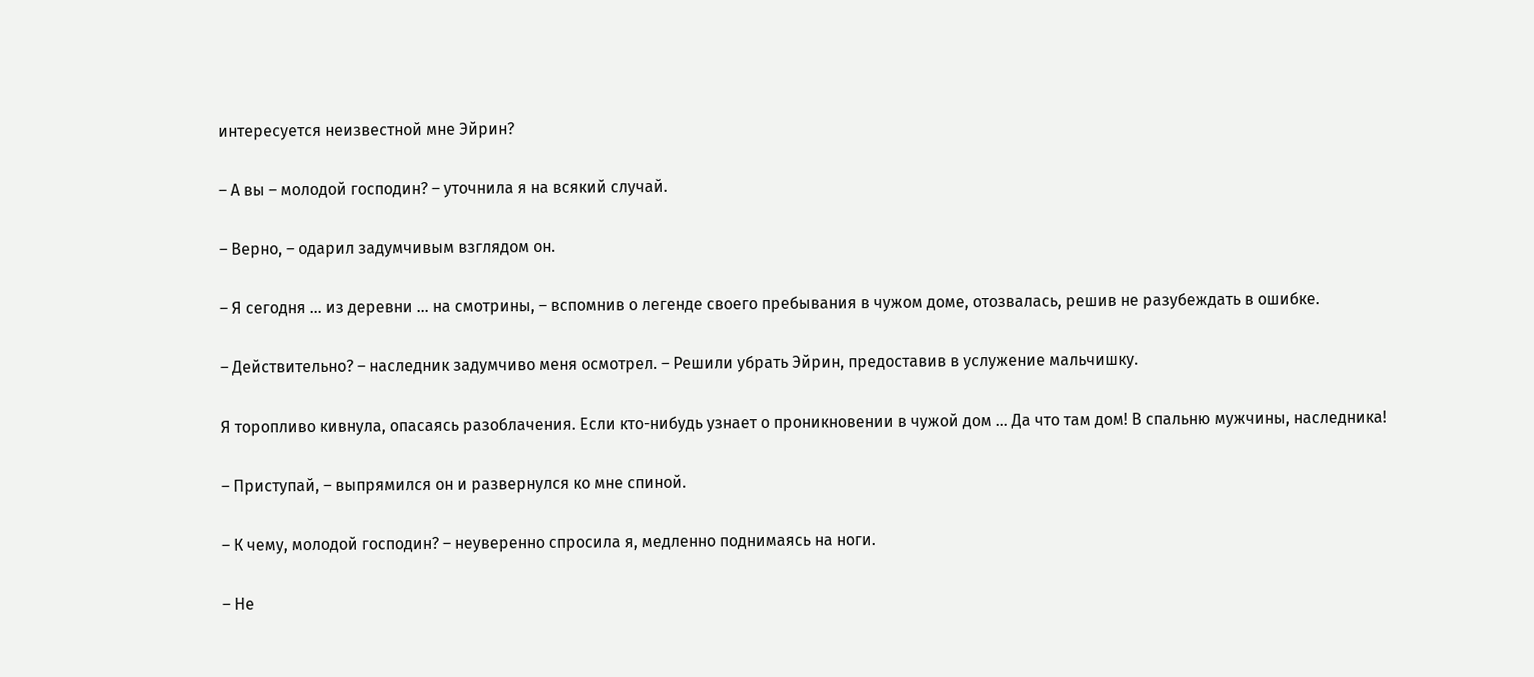интересуется неизвестной мне Эйрин?

– А вы – молодой господин? – уточнила я на всякий случай.

– Верно, – одарил задумчивым взглядом он.

– Я сегодня … из деревни … на смотрины, – вспомнив о легенде своего пребывания в чужом доме, отозвалась, решив не разубеждать в ошибке.

– Действительно? – наследник задумчиво меня осмотрел. – Решили убрать Эйрин, предоставив в услужение мальчишку.

Я торопливо кивнула, опасаясь разоблачения. Если кто-нибудь узнает о проникновении в чужой дом … Да что там дом! В спальню мужчины, наследника!

– Приступай, – выпрямился он и развернулся ко мне спиной.

– К чему, молодой господин? – неуверенно спросила я, медленно поднимаясь на ноги.

– Не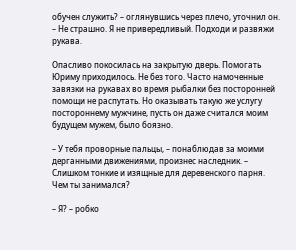обучен служить? – оглянувшись через плечо, уточнил он. – Не страшно. Я не привередливый. Подходи и развяжи рукава.

Опасливо покосилась на закрытую дверь. Помогать Юриму приходилось. Не без того. Часто намоченные завязки на рукавах во время рыбалки без посторонней помощи не распутать. Но оказывать такую же услугу постороннему мужчине, пусть он даже считался моим будущем мужем, было боязно.

– У тебя проворные пальцы, – понаблюдав за моими дерганными движениями, произнес наследник. – Слишком тонкие и изящные для деревенского парня. Чем ты занимался?

– Я? – робко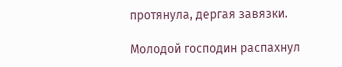протянула, дергая завязки.

Молодой господин распахнул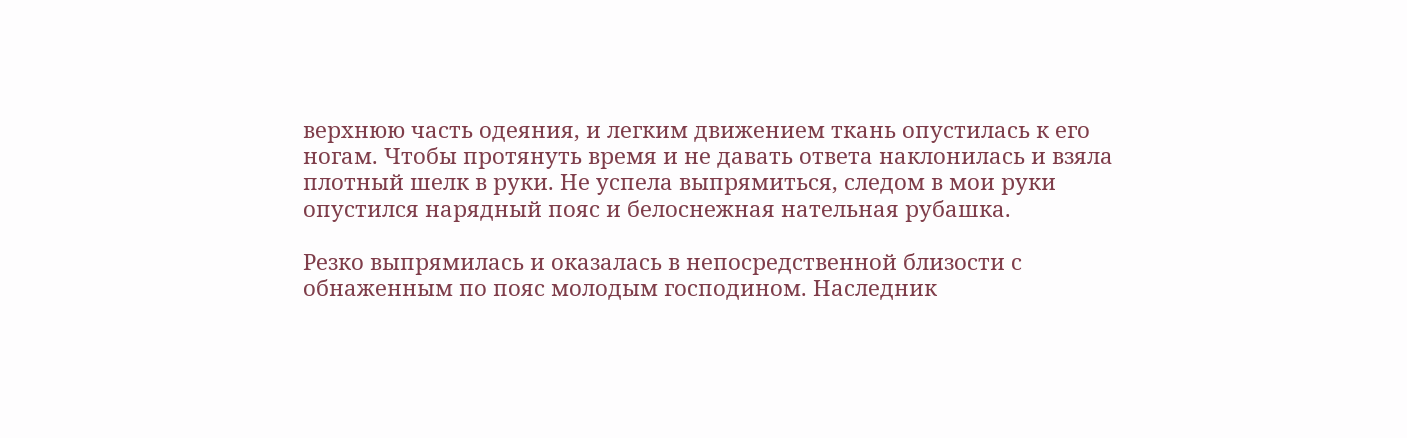верхнюю часть одеяния, и легким движением ткань опустилась к его ногам. Чтобы протянуть время и не давать ответа наклонилась и взяла плотный шелк в руки. Не успела выпрямиться, следом в мои руки опустился нарядный пояс и белоснежная нательная рубашка.

Резко выпрямилась и оказалась в непосредственной близости с обнаженным по пояс молодым господином. Наследник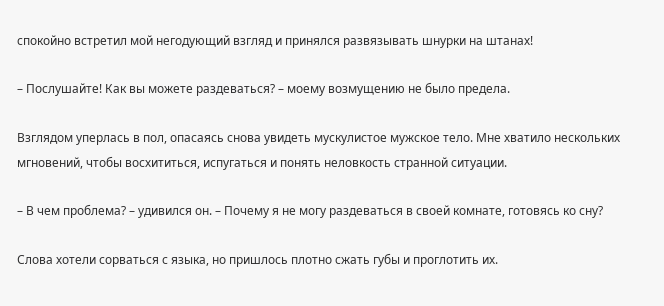спокойно встретил мой негодующий взгляд и принялся развязывать шнурки на штанах!

– Послушайте! Как вы можете раздеваться? – моему возмущению не было предела.

Взглядом уперлась в пол, опасаясь снова увидеть мускулистое мужское тело. Мне хватило нескольких мгновений, чтобы восхититься, испугаться и понять неловкость странной ситуации.

– В чем проблема? – удивился он. – Почему я не могу раздеваться в своей комнате, готовясь ко сну?

Слова хотели сорваться с языка, но пришлось плотно сжать губы и проглотить их.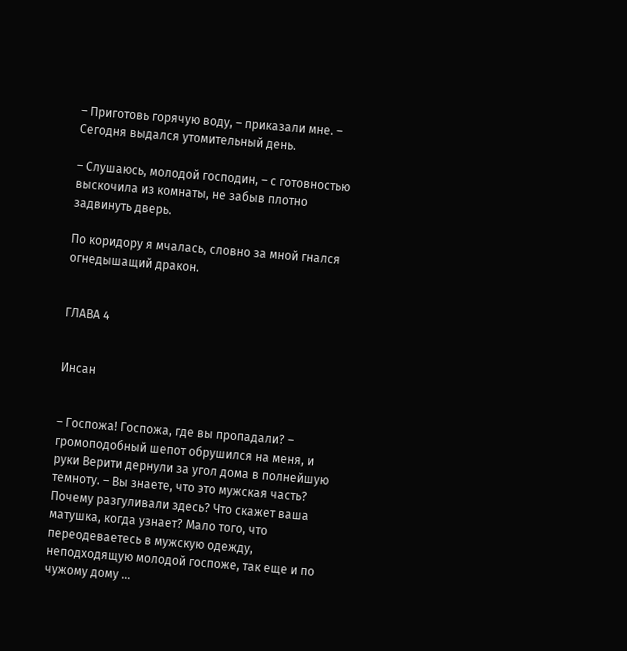– Приготовь горячую воду, – приказали мне. – Сегодня выдался утомительный день.

– Слушаюсь, молодой господин, – с готовностью выскочила из комнаты, не забыв плотно задвинуть дверь.

По коридору я мчалась, словно за мной гнался огнедышащий дракон.


ГЛАВА 4


Инсан


– Госпожа! Госпожа, где вы пропадали? – громоподобный шепот обрушился на меня, и руки Верити дернули за угол дома в полнейшую темноту. – Вы знаете, что это мужская часть? Почему разгуливали здесь? Что скажет ваша матушка, когда узнает? Мало того, что переодеваетесь в мужскую одежду, неподходящую молодой госпоже, так еще и по чужому дому …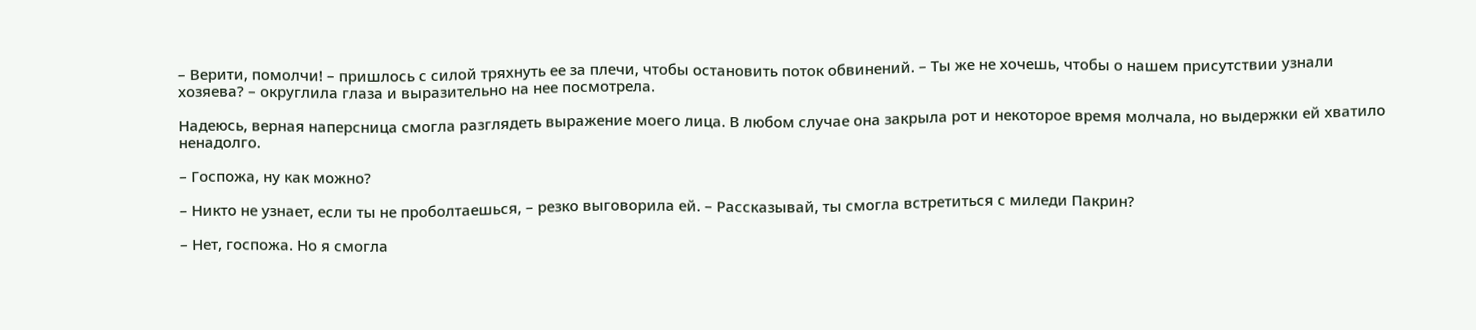– Верити, помолчи! – пришлось с силой тряхнуть ее за плечи, чтобы остановить поток обвинений. – Ты же не хочешь, чтобы о нашем присутствии узнали хозяева? – округлила глаза и выразительно на нее посмотрела.

Надеюсь, верная наперсница смогла разглядеть выражение моего лица. В любом случае она закрыла рот и некоторое время молчала, но выдержки ей хватило ненадолго.

– Госпожа, ну как можно?

– Никто не узнает, если ты не проболтаешься, – резко выговорила ей. – Рассказывай, ты смогла встретиться с миледи Пакрин?

– Нет, госпожа. Но я смогла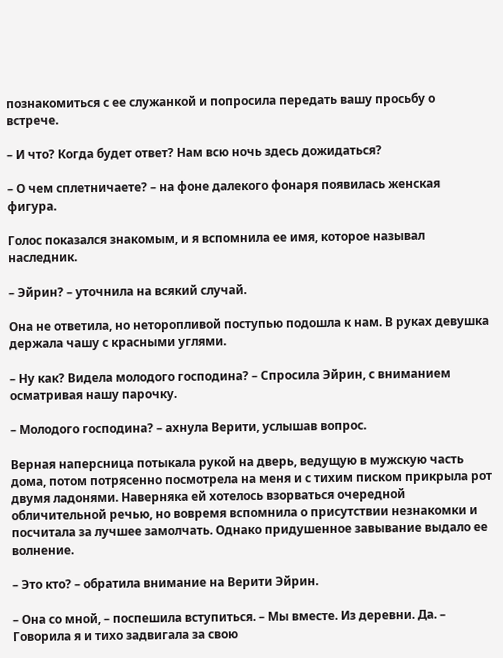познакомиться с ее служанкой и попросила передать вашу просьбу о встрече.

– И что? Когда будет ответ? Нам всю ночь здесь дожидаться?

– О чем сплетничаете? – на фоне далекого фонаря появилась женская фигура.

Голос показался знакомым, и я вспомнила ее имя, которое называл наследник.

– Эйрин? – уточнила на всякий случай.

Она не ответила, но неторопливой поступью подошла к нам. В руках девушка держала чашу с красными углями.

– Ну как? Видела молодого господина? – Спросила Эйрин, с вниманием осматривая нашу парочку.

– Молодого господина? – ахнула Верити, услышав вопрос.

Верная наперсница потыкала рукой на дверь, ведущую в мужскую часть дома, потом потрясенно посмотрела на меня и с тихим писком прикрыла рот двумя ладонями. Наверняка ей хотелось взорваться очередной обличительной речью, но вовремя вспомнила о присутствии незнакомки и посчитала за лучшее замолчать. Однако придушенное завывание выдало ее волнение.

– Это кто? – обратила внимание на Верити Эйрин.

– Она со мной, – поспешила вступиться. – Мы вместе. Из деревни. Да. – Говорила я и тихо задвигала за свою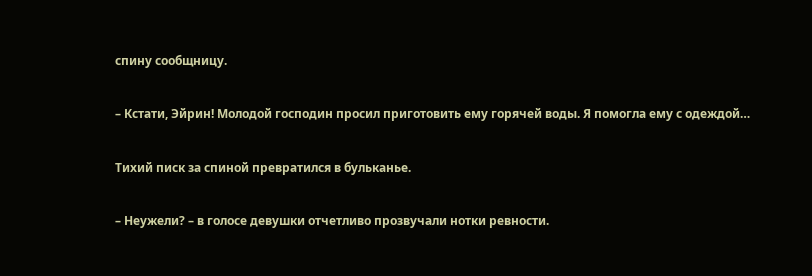спину сообщницу.

– Кстати, Эйрин! Молодой господин просил приготовить ему горячей воды. Я помогла ему с одеждой…

Тихий писк за спиной превратился в бульканье.

– Неужели? – в голосе девушки отчетливо прозвучали нотки ревности.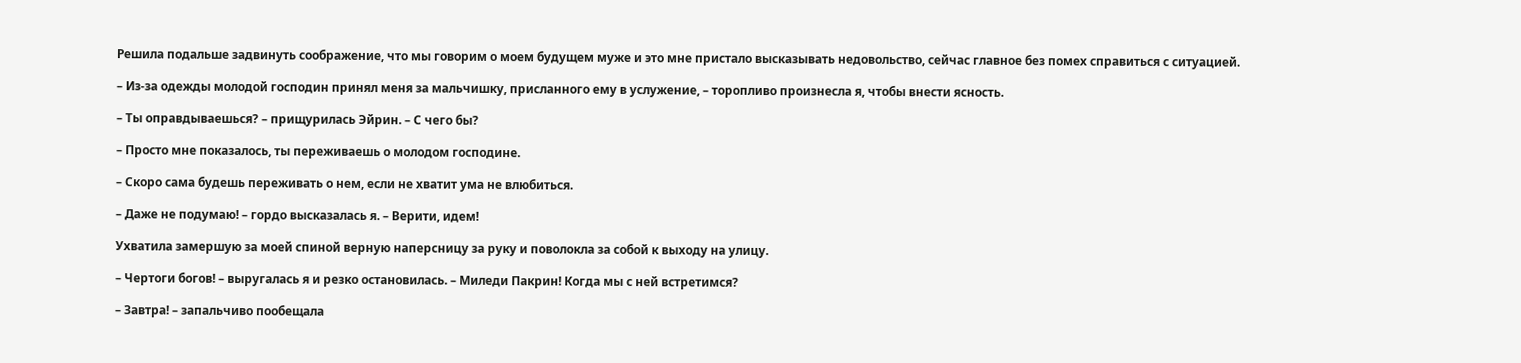Решила подальше задвинуть соображение, что мы говорим о моем будущем муже и это мне пристало высказывать недовольство, сейчас главное без помех справиться с ситуацией.

– Из-за одежды молодой господин принял меня за мальчишку, присланного ему в услужение, – торопливо произнесла я, чтобы внести ясность.

– Ты оправдываешься? – прищурилась Эйрин. – С чего бы?

– Просто мне показалось, ты переживаешь о молодом господине.

– Скоро сама будешь переживать о нем, если не хватит ума не влюбиться.

– Даже не подумаю! – гордо высказалась я. – Верити, идем!

Ухватила замершую за моей спиной верную наперсницу за руку и поволокла за собой к выходу на улицу.

– Чертоги богов! – выругалась я и резко остановилась. – Миледи Пакрин! Когда мы с ней встретимся?

– Завтра! – запальчиво пообещала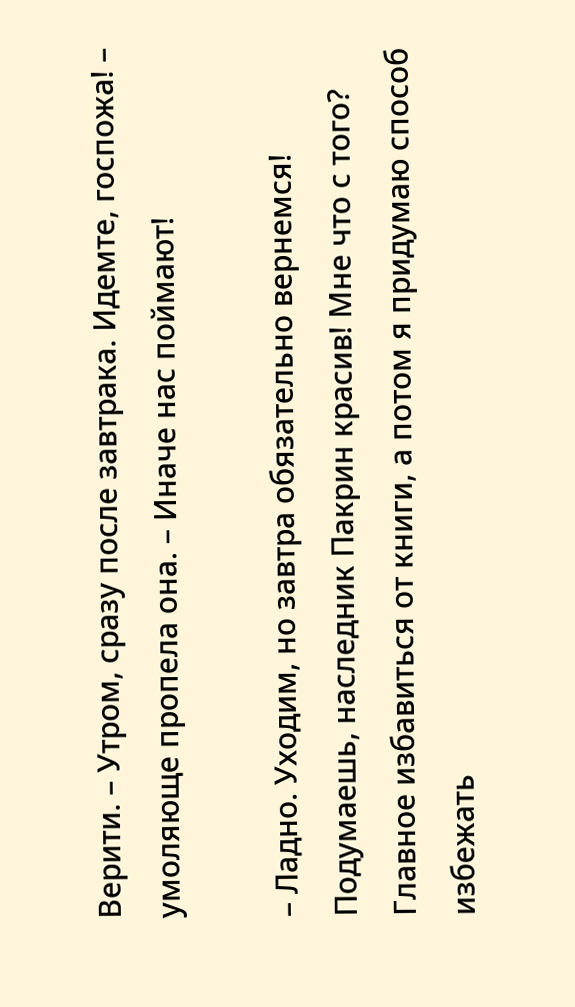Верити. – Утром, сразу после завтрака. Идемте, госпожа! – умоляюще пропела она. – Иначе нас поймают!

– Ладно. Уходим, но завтра обязательно вернемся! Подумаешь, наследник Пакрин красив! Мне что с того? Главное избавиться от книги, а потом я придумаю способ избежать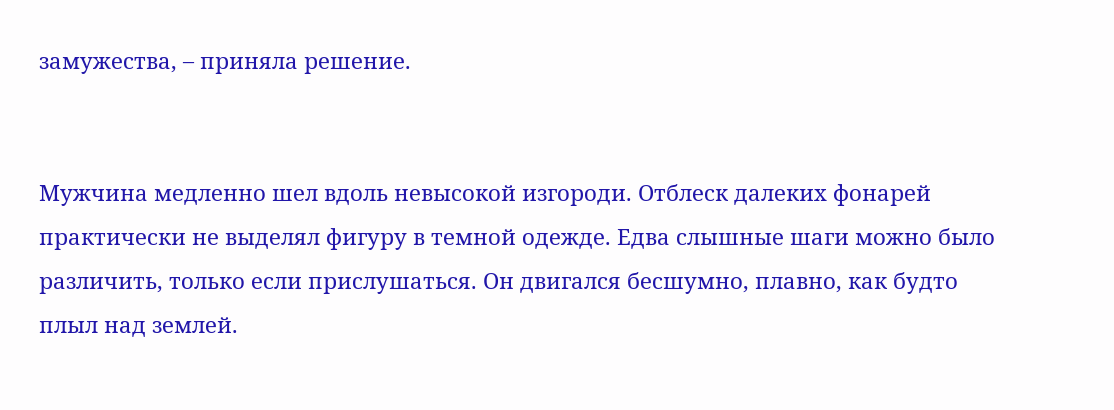замужества, – приняла решение.


Мужчина медленно шел вдоль невысокой изгороди. Отблеск далеких фонарей практически не выделял фигуру в темной одежде. Едва слышные шаги можно было различить, только если прислушаться. Он двигался бесшумно, плавно, как будто плыл над землей.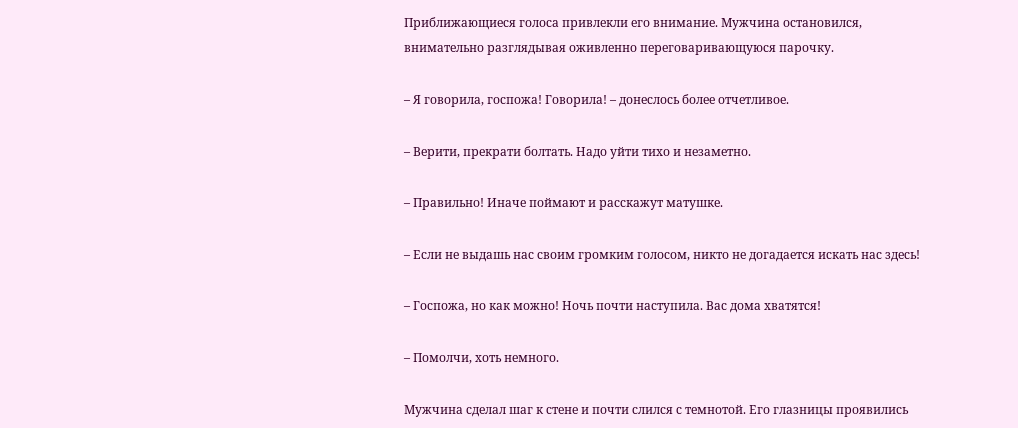Приближающиеся голоса привлекли его внимание. Мужчина остановился, внимательно разглядывая оживленно переговаривающуюся парочку.

– Я говорила, госпожа! Говорила! – донеслось более отчетливое.

– Верити, прекрати болтать. Надо уйти тихо и незаметно.

– Правильно! Иначе поймают и расскажут матушке.

– Если не выдашь нас своим громким голосом, никто не догадается искать нас здесь!

– Госпожа, но как можно! Ночь почти наступила. Вас дома хватятся!

– Помолчи, хоть немного.

Мужчина сделал шаг к стене и почти слился с темнотой. Его глазницы проявились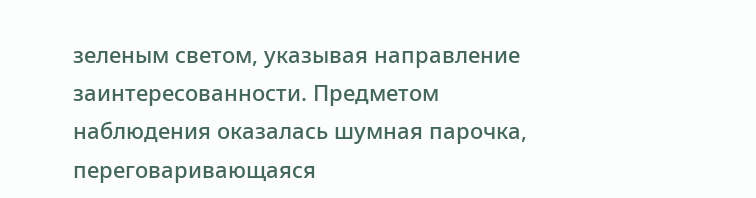зеленым светом, указывая направление заинтересованности. Предметом наблюдения оказалась шумная парочка, переговаривающаяся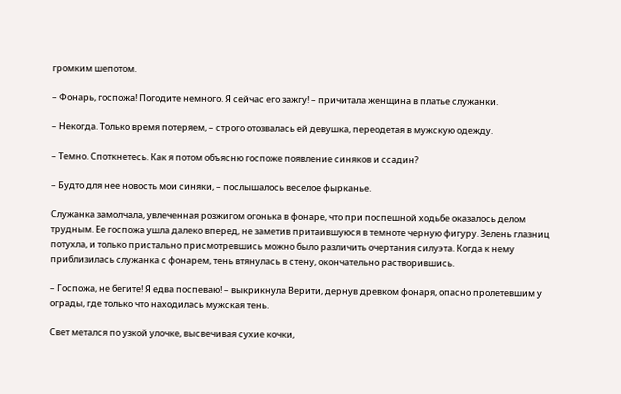громким шепотом.

– Фонарь, госпожа! Погодите немного. Я сейчас его зажгу! – причитала женщина в платье служанки.

– Некогда. Только время потеряем, – строго отозвалась ей девушка, переодетая в мужскую одежду.

– Темно. Споткнетесь. Как я потом объясню госпоже появление синяков и ссадин?

– Будто для нее новость мои синяки, – послышалось веселое фырканье.

Служанка замолчала, увлеченная розжигом огонька в фонаре, что при поспешной ходьбе оказалось делом трудным. Ее госпожа ушла далеко вперед, не заметив притаившуюся в темноте черную фигуру. Зелень глазниц потухла, и только пристально присмотревшись можно было различить очертания силуэта. Когда к нему приблизилась служанка с фонарем, тень втянулась в стену, окончательно растворившись.

– Госпожа, не бегите! Я едва поспеваю! – выкрикнула Верити, дернув древком фонаря, опасно пролетевшим у ограды, где только что находилась мужская тень.

Свет метался по узкой улочке, высвечивая сухие кочки,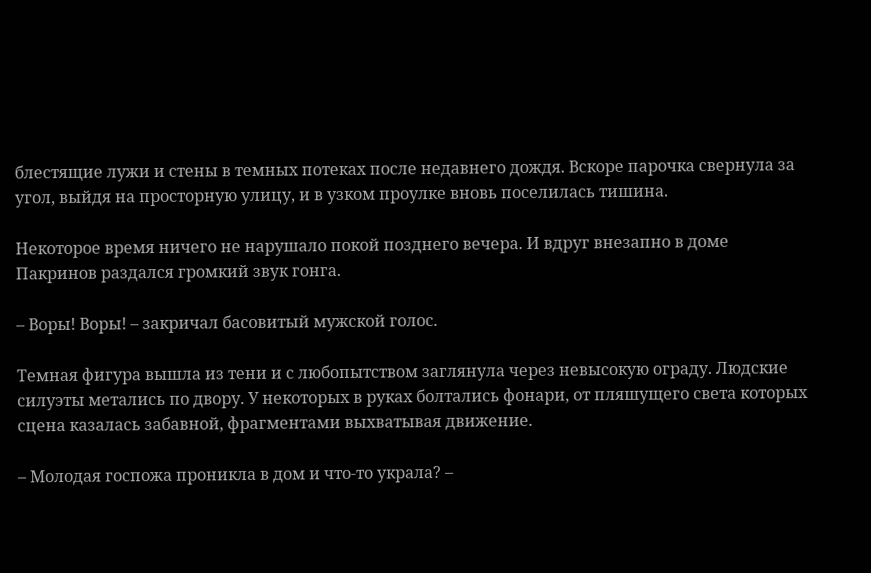блестящие лужи и стены в темных потеках после недавнего дождя. Вскоре парочка свернула за угол, выйдя на просторную улицу, и в узком проулке вновь поселилась тишина.

Некоторое время ничего не нарушало покой позднего вечера. И вдруг внезапно в доме Пакринов раздался громкий звук гонга.

– Воры! Воры! – закричал басовитый мужской голос.

Темная фигура вышла из тени и с любопытством заглянула через невысокую ограду. Людские силуэты метались по двору. У некоторых в руках болтались фонари, от пляшущего света которых сцена казалась забавной, фрагментами выхватывая движение.

– Молодая госпожа проникла в дом и что-то украла? –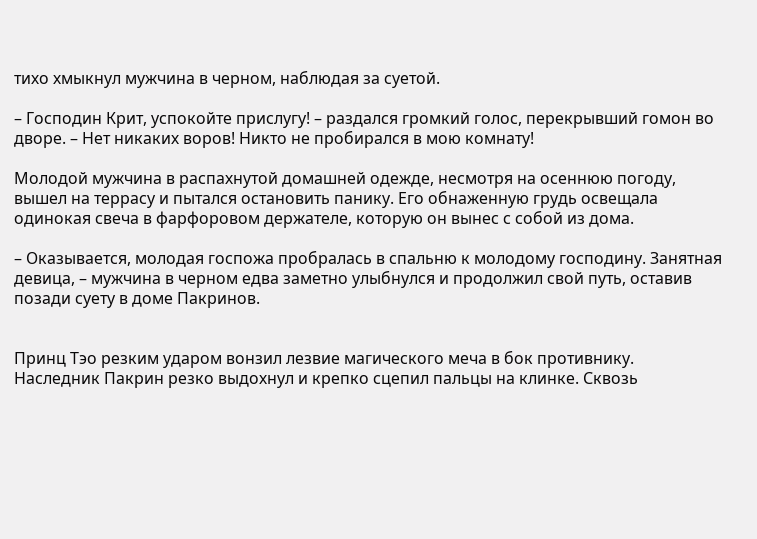тихо хмыкнул мужчина в черном, наблюдая за суетой.

– Господин Крит, успокойте прислугу! – раздался громкий голос, перекрывший гомон во дворе. – Нет никаких воров! Никто не пробирался в мою комнату!

Молодой мужчина в распахнутой домашней одежде, несмотря на осеннюю погоду, вышел на террасу и пытался остановить панику. Его обнаженную грудь освещала одинокая свеча в фарфоровом держателе, которую он вынес с собой из дома.

– Оказывается, молодая госпожа пробралась в спальню к молодому господину. Занятная девица, – мужчина в черном едва заметно улыбнулся и продолжил свой путь, оставив позади суету в доме Пакринов.


Принц Тэо резким ударом вонзил лезвие магического меча в бок противнику. Наследник Пакрин резко выдохнул и крепко сцепил пальцы на клинке. Сквозь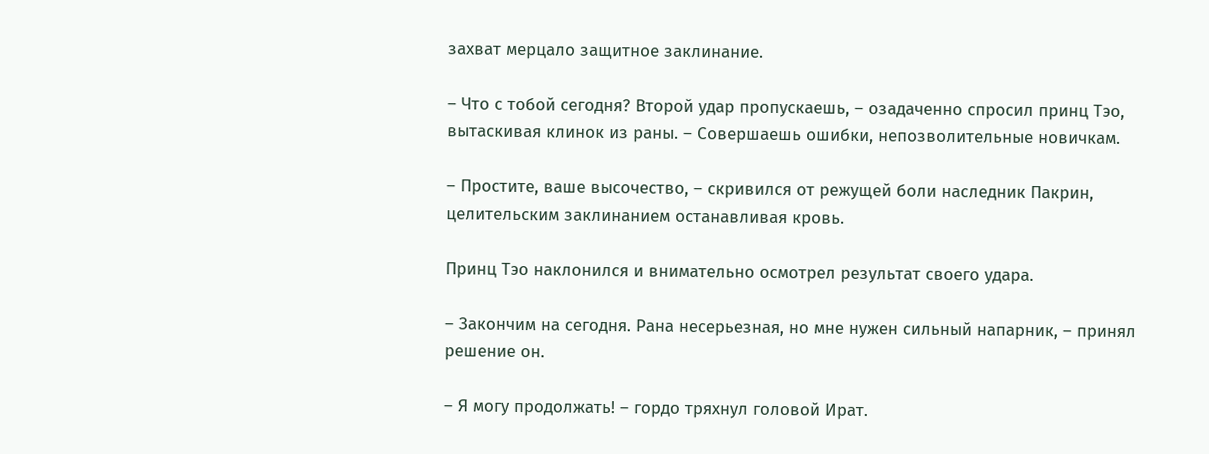захват мерцало защитное заклинание.

– Что с тобой сегодня? Второй удар пропускаешь, – озадаченно спросил принц Тэо, вытаскивая клинок из раны. – Совершаешь ошибки, непозволительные новичкам.

– Простите, ваше высочество, – скривился от режущей боли наследник Пакрин, целительским заклинанием останавливая кровь.

Принц Тэо наклонился и внимательно осмотрел результат своего удара.

– Закончим на сегодня. Рана несерьезная, но мне нужен сильный напарник, – принял решение он.

– Я могу продолжать! – гордо тряхнул головой Ират.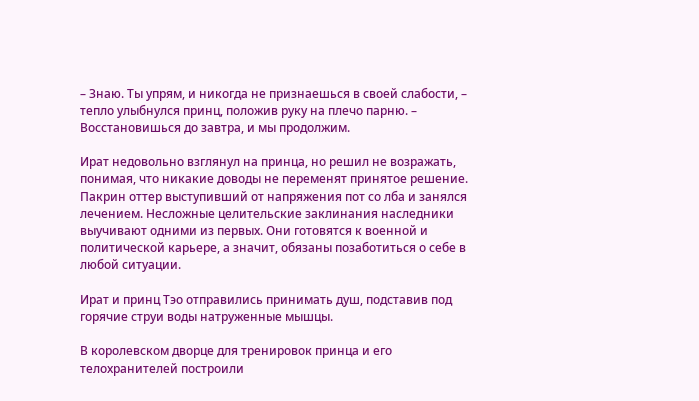– Знаю. Ты упрям, и никогда не признаешься в своей слабости, – тепло улыбнулся принц, положив руку на плечо парню. – Восстановишься до завтра, и мы продолжим.

Ират недовольно взглянул на принца, но решил не возражать, понимая, что никакие доводы не переменят принятое решение. Пакрин оттер выступивший от напряжения пот со лба и занялся лечением. Несложные целительские заклинания наследники выучивают одними из первых. Они готовятся к военной и политической карьере, а значит, обязаны позаботиться о себе в любой ситуации.

Ират и принц Тэо отправились принимать душ, подставив под горячие струи воды натруженные мышцы.

В королевском дворце для тренировок принца и его телохранителей построили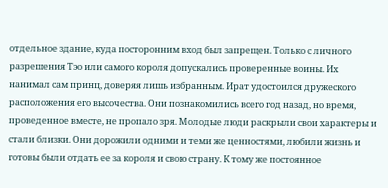отдельное здание, куда посторонним вход был запрещен. Только с личного разрешения Тэо или самого короля допускались проверенные воины. Их нанимал сам принц, доверяя лишь избранным. Ират удостоился дружеского расположения его высочества. Они познакомились всего год назад, но время, проведенное вместе, не пропало зря. Молодые люди раскрыли свои характеры и стали близки. Они дорожили одними и теми же ценностями, любили жизнь и готовы были отдать ее за короля и свою страну. К тому же постоянное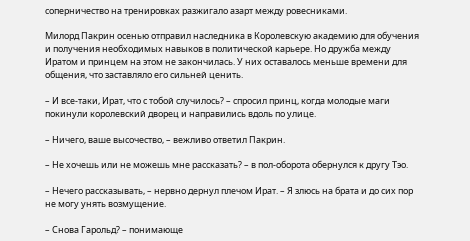соперничество на тренировках разжигало азарт между ровесниками.

Милорд Пакрин осенью отправил наследника в Королевскую академию для обучения и получения необходимых навыков в политической карьере. Но дружба между Иратом и принцем на этом не закончилась. У них оставалось меньше времени для общения, что заставляло его сильней ценить.

– И все-таки, Ират, что с тобой случилось? – спросил принц, когда молодые маги покинули королевский дворец и направились вдоль по улице.

– Ничего, ваше высочество, – вежливо ответил Пакрин.

– Не хочешь или не можешь мне рассказать? – в пол-оборота обернулся к другу Тэо.

– Нечего рассказывать, – нервно дернул плечом Ират. – Я злюсь на брата и до сих пор не могу унять возмущение.

– Снова Гарольд? – понимающе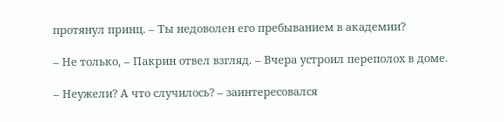протянул принц. – Ты недоволен его пребыванием в академии?

– Не только, – Пакрин отвел взгляд. – Вчера устроил переполох в доме.

– Неужели? А что случилось? – заинтересовался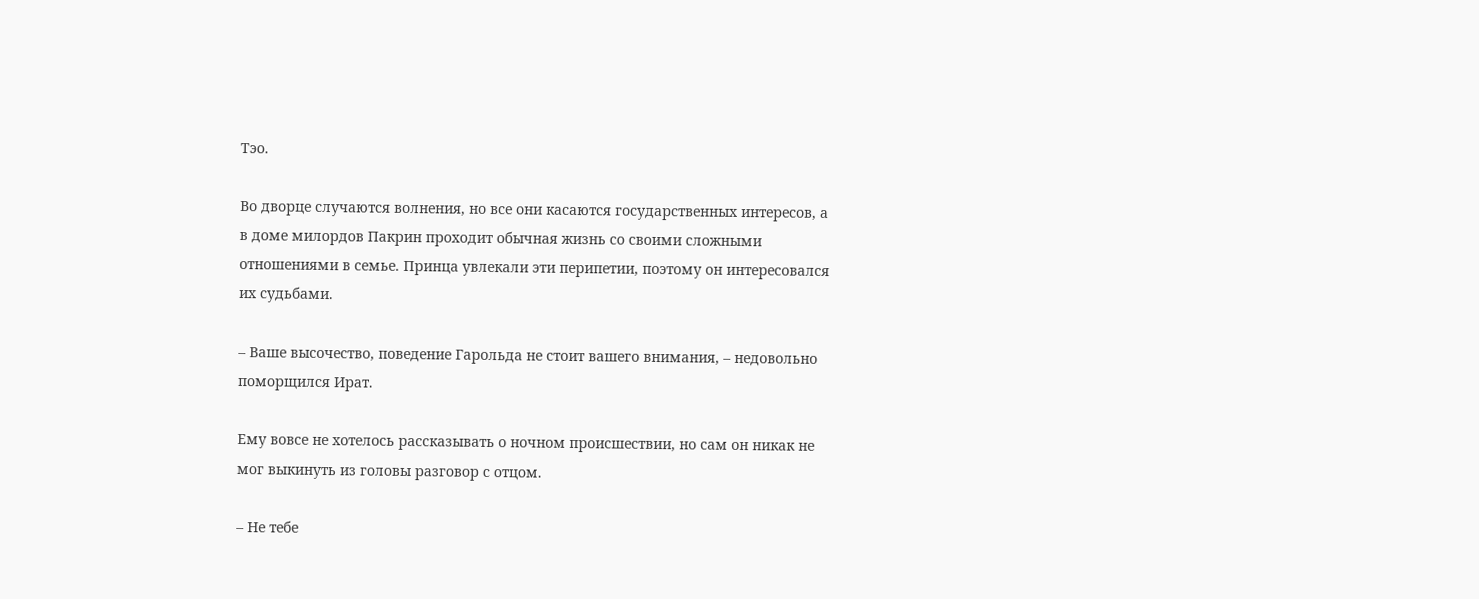Тэо.

Во дворце случаются волнения, но все они касаются государственных интересов, а в доме милордов Пакрин проходит обычная жизнь со своими сложными отношениями в семье. Принца увлекали эти перипетии, поэтому он интересовался их судьбами.

– Ваше высочество, поведение Гарольда не стоит вашего внимания, – недовольно поморщился Ират.

Ему вовсе не хотелось рассказывать о ночном происшествии, но сам он никак не мог выкинуть из головы разговор с отцом.

– Не тебе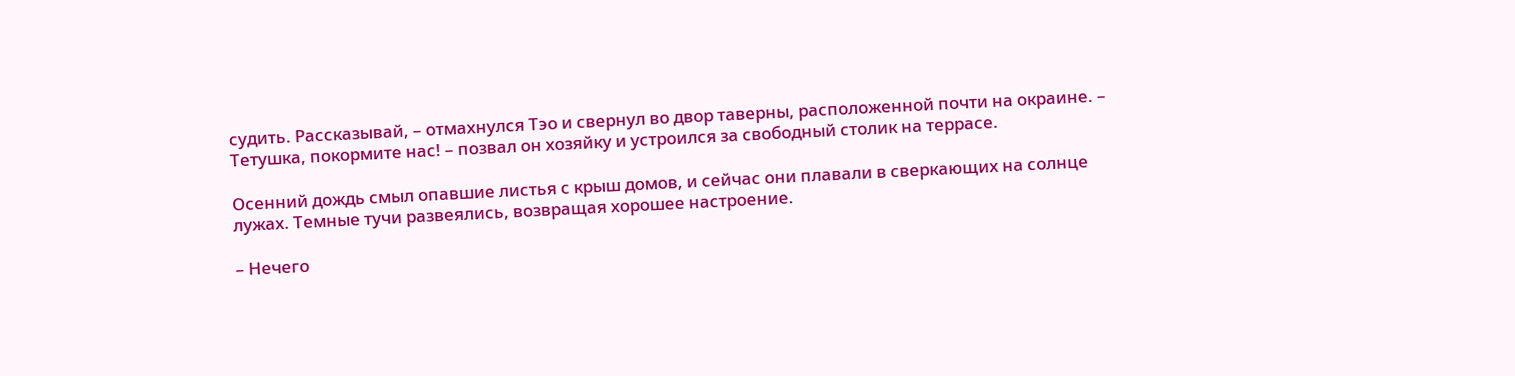судить. Рассказывай, – отмахнулся Тэо и свернул во двор таверны, расположенной почти на окраине. – Тетушка, покормите нас! – позвал он хозяйку и устроился за свободный столик на террасе.

Осенний дождь смыл опавшие листья с крыш домов, и сейчас они плавали в сверкающих на солнце лужах. Темные тучи развеялись, возвращая хорошее настроение.

– Нечего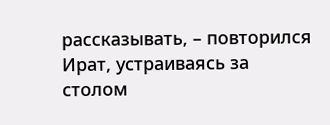рассказывать, – повторился Ират, устраиваясь за столом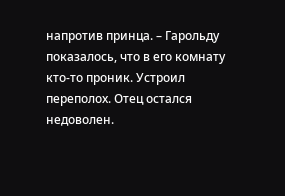напротив принца. – Гарольду показалось, что в его комнату кто-то проник. Устроил переполох. Отец остался недоволен.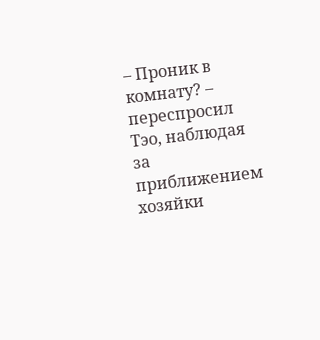– Проник в комнату? – переспросил Тэо, наблюдая за приближением хозяйки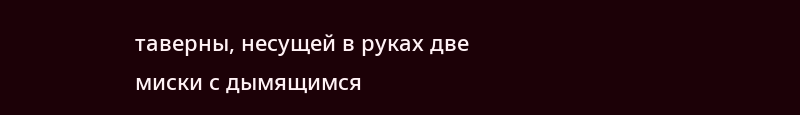таверны, несущей в руках две миски с дымящимся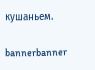кушаньем.

bannerbanner